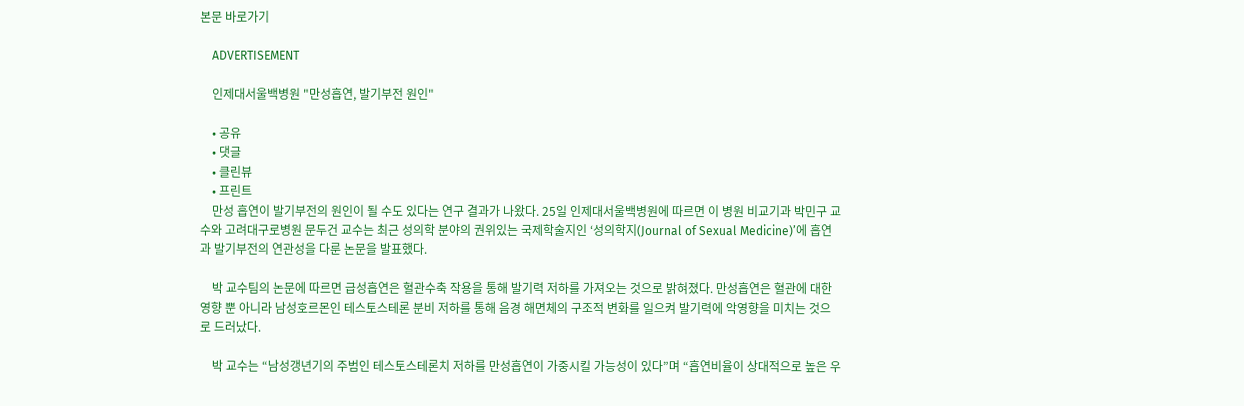본문 바로가기

    ADVERTISEMENT

    인제대서울백병원 "만성흡연, 발기부전 원인"

    • 공유
    • 댓글
    • 클린뷰
    • 프린트
    만성 흡연이 발기부전의 원인이 될 수도 있다는 연구 결과가 나왔다. 25일 인제대서울백병원에 따르면 이 병원 비교기과 박민구 교수와 고려대구로병원 문두건 교수는 최근 성의학 분야의 권위있는 국제학술지인 ‘성의학지(Journal of Sexual Medicine)’에 흡연과 발기부전의 연관성을 다룬 논문을 발표했다.

    박 교수팀의 논문에 따르면 급성흡연은 혈관수축 작용을 통해 발기력 저하를 가져오는 것으로 밝혀졌다. 만성흡연은 혈관에 대한 영향 뿐 아니라 남성호르몬인 테스토스테론 분비 저하를 통해 음경 해면체의 구조적 변화를 일으켜 발기력에 악영향을 미치는 것으로 드러났다.

    박 교수는 “남성갱년기의 주범인 테스토스테론치 저하를 만성흡연이 가중시킬 가능성이 있다”며 “흡연비율이 상대적으로 높은 우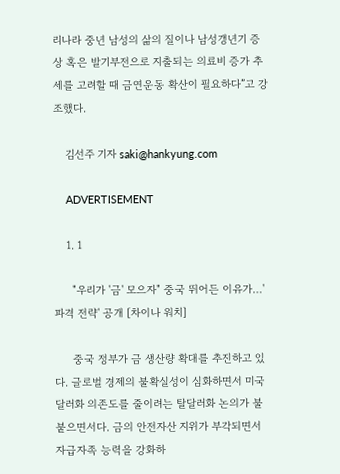리나라 중년 남성의 삶의 질이나 남성갱년기 증상 혹은 발기부전으로 지출되는 의료비 증가 추세를 고려할 때 금연운동 확산이 필요하다”고 강조했다.

    김선주 기자 saki@hankyung.com

    ADVERTISEMENT

    1. 1

      "우리가 '금' 모으자" 중국 뛰어든 이유가…'파격 전략' 공개 [차이나 워치]

      중국 정부가 금 생산량 확대를 추진하고 있다. 글로벌 경제의 불확실성이 심화하면서 미국 달러화 의존도를 줄이려는 탈달러화 논의가 불붙으면서다. 금의 안전자산 지위가 부각되면서 자급자족 능력을 강화하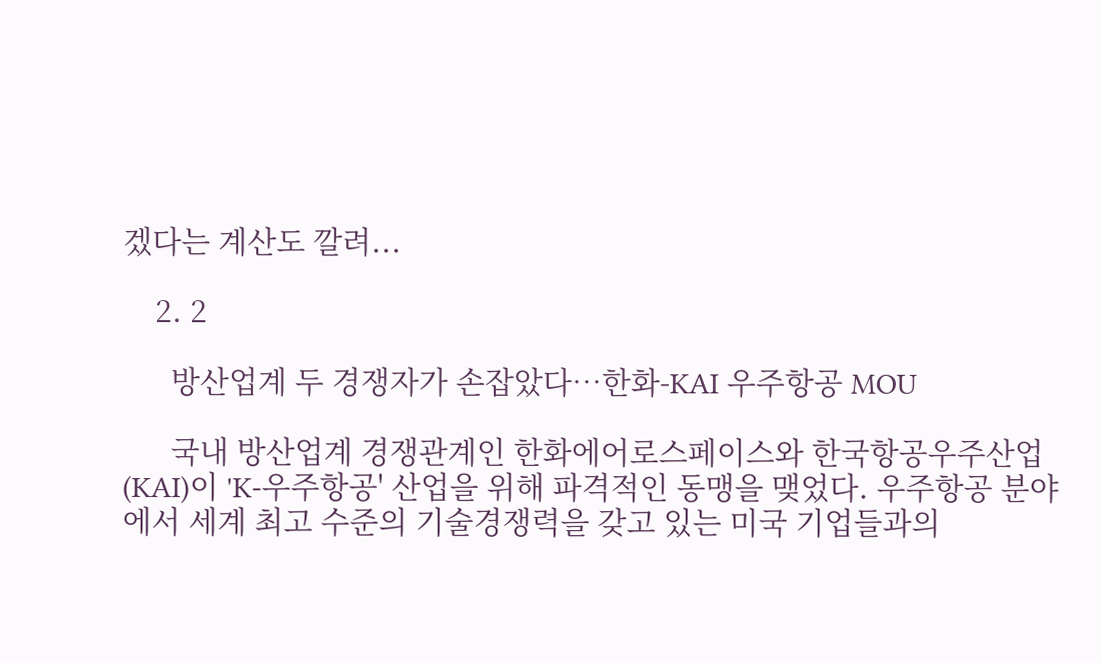겠다는 계산도 깔려...

    2. 2

      방산업계 두 경쟁자가 손잡았다…한화-KAI 우주항공 MOU

      국내 방산업계 경쟁관계인 한화에어로스페이스와 한국항공우주산업(KAI)이 'K-우주항공' 산업을 위해 파격적인 동맹을 맺었다. 우주항공 분야에서 세계 최고 수준의 기술경쟁력을 갖고 있는 미국 기업들과의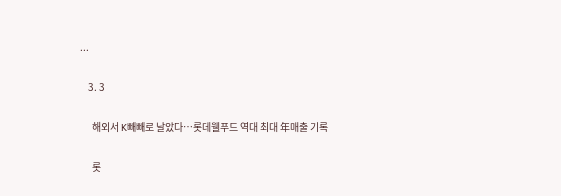...

    3. 3

      해외서 K빼빼로 날았다…롯데웰푸드 역대 최대 年매출 기록

      롯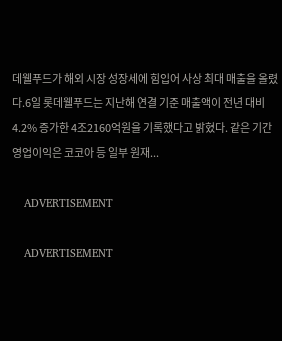데웰푸드가 해외 시장 성장세에 힘입어 사상 최대 매출을 올렸다.6일 롯데웰푸드는 지난해 연결 기준 매출액이 전년 대비 4.2% 증가한 4조2160억원을 기록했다고 밝혔다. 같은 기간 영업이익은 코코아 등 일부 원재...

    ADVERTISEMENT

    ADVERTISEMENT